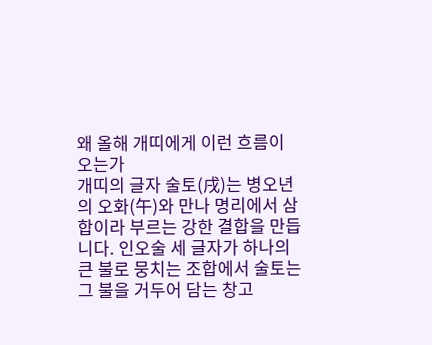왜 올해 개띠에게 이런 흐름이 오는가
개띠의 글자 술토(戌)는 병오년의 오화(午)와 만나 명리에서 삼합이라 부르는 강한 결합을 만듭니다. 인오술 세 글자가 하나의 큰 불로 뭉치는 조합에서 술토는 그 불을 거두어 담는 창고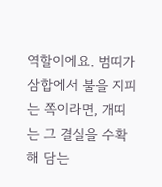역할이에요. 범띠가 삼합에서 불을 지피는 쪽이라면, 개띠는 그 결실을 수확해 담는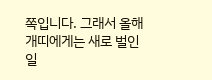쪽입니다. 그래서 올해 개띠에게는 새로 벌인 일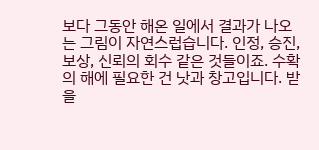보다 그동안 해온 일에서 결과가 나오는 그림이 자연스럽습니다. 인정, 승진, 보상, 신뢰의 회수 같은 것들이죠. 수확의 해에 필요한 건 낫과 창고입니다. 받을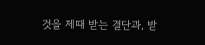것을 제때 받는 결단과, 받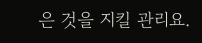은 것을 지킬 관리요.